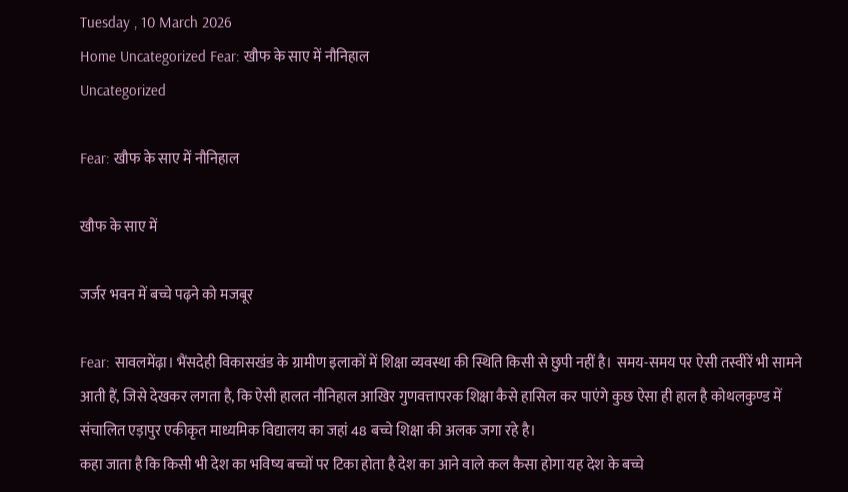Tuesday , 10 March 2026
Home Uncategorized Fear: खौफ के साए में नौनिहाल
Uncategorized

Fear: खौफ के साए में नौनिहाल

खौफ के साए में

जर्जर भवन में बच्चे पढ़ने को मजबूर

Fear: सावलमेंढ़ा। भैंसदेही विकासखंड के ग्रामीण इलाकों में शिक्षा व्यवस्था की स्थिति किसी से छुपी नहीं है। समय-समय पर ऐसी तस्वीरें भी सामने आती हैं, जिसे देखकर लगता है, कि ऐसी हालत नौनिहाल आखिर गुणवत्तापरक शिक्षा कैसे हासिल कर पाएंगे कुछ ऐसा ही हाल है कोथलकुण्ड में संचालित एड़ापुर एकीकृत माध्यमिक विद्यालय का जहां 48 बच्चे शिक्षा की अलक जगा रहे है।
कहा जाता है कि किसी भी देश का भविष्य बच्चों पर टिका होता है देश का आने वाले कल कैसा होगा यह देश के बच्चे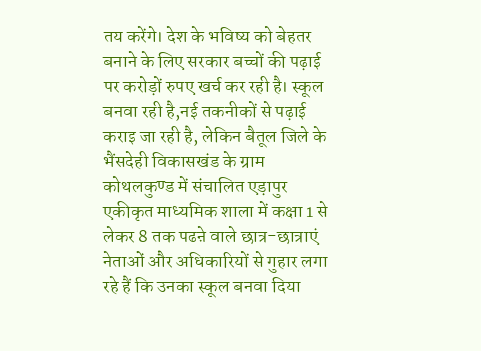तय करेंगे। देश के भविष्य को बेहतर बनाने के लिए सरकार बच्चों की पढ़ाई पर करोड़ों रुपए खर्च कर रही है। स्कूल बनवा रही है,नई तकनीकों से पढ़ाई कराइ जा रही है, लेकिन बैतूल जिले के भैंसदेही विकासखंड के ग्राम कोथलकुण्ड में संचालित एड़ापुर एकीकृत माध्यमिक शाला में कक्षा 1 से लेकर 8 तक पढऩे वाले छात्र-छात्राएं नेताओं और अधिकारियों से गुहार लगा रहे हैं कि उनका स्कूल बनवा दिया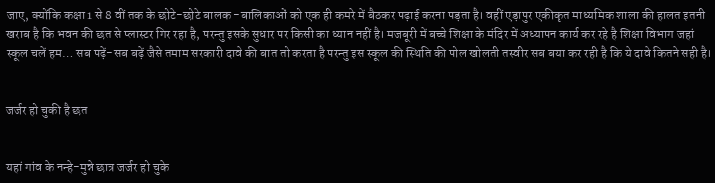जाए, क्योंकि कक्षा 1 से 8 वीं तक के छोटे-छोटे बालक -बालिकाओं को एक ही कमरे में बैठकर पढ़ाई करना पड़ता है। वहीं एड़ापुर एकीकृत माध्यमिक शाला की हालत इतनी खराब है कि भवन की छत से प्लास्टर गिर रहा है, परन्तु इसके सुधार पर किसी का ध्यान नहीं है। मजबूरी में बच्चे शिक्षा के मंदिर में अध्यापन कार्य कर रहे है शिक्षा विभाग जहां स्कूल चलें हम… सब पढ़ें-सब बढ़ें जैसे तमाम सरकारी दावे की बात तो करता है परन्तु इस स्कूल की स्थिति की पोल खोलती तस्वीर सब बया कर रही है कि ये दावे कितने सही है।


जर्जर हो चुकी है छत


यहां गांव के नन्हे-मुन्ने छात्र जर्जर हो चुके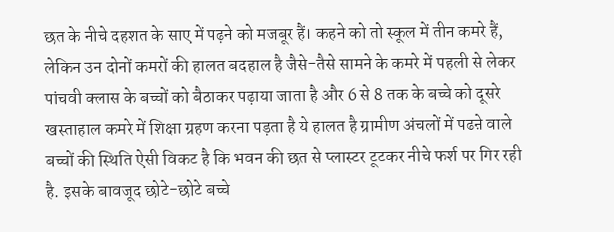छत के नीचे दहशत के साए में पढ़ने को मजबूर हैं। कहने को तो स्कूल में तीन कमरे हैं, लेकिन उन दोनों कमरों की हालत बदहाल है जैसे-तैसे सामने के कमरे में पहली से लेकर पांचवी क्लास के बच्चों को बैठाकर पढ़ाया जाता है और 6 से 8 तक के बच्चे को दूसरे खस्ताहाल कमरे में शिक्षा ग्रहण करना पड़ता है ये हालत है ग्रामीण अंचलों में पढऩे वाले बच्चों की स्थिति ऐसी विकट है कि भवन की छत से प्लास्टर टूटकर नीचे फर्श पर गिर रही है. इसके बावजूद छोटे-छोटे बच्चे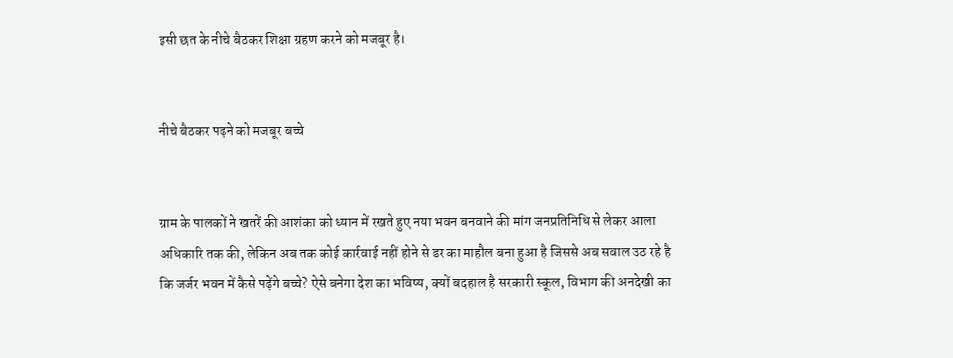इसी छत के नीचे बैठकर शिक्षा ग्रहण करने को मजबूर है।


नीचे बैठकर पढ़ने को मजबूर बच्चे


ग्राम के पालकों ने खतरें की आशंका को ध्यान में रखते हुए नया भवन बनवाने की मांग जनप्रतिनिधि से लेकर आला अधिकारि तक की, लेकिन अब तक कोई कार्रवाई नहीं होने से डर का माहौल बना हुआ है जिससे अब सवाल उठ रहे है कि जर्जर भवन में कैसे पढ़ेंगे बच्चे? ऐसे बनेगा देश का भविष्य, क्यों बदहाल है सरकारी स्कूल, विभाग की अनदेखी का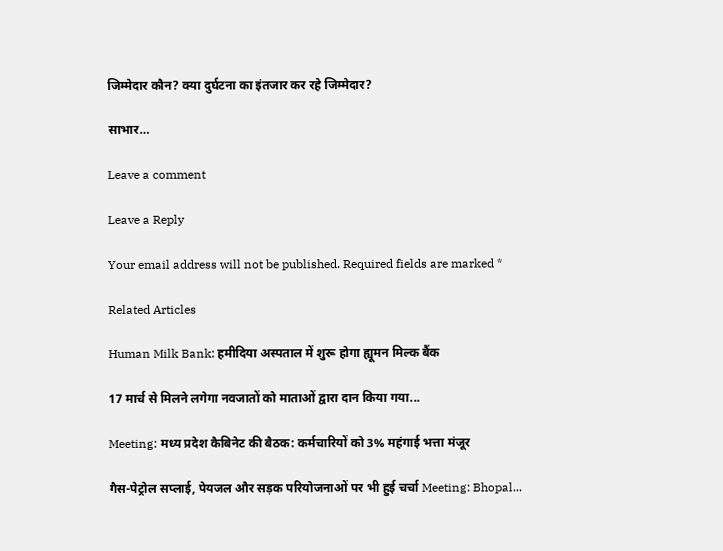जिम्मेदार कौन? क्या दुर्घटना का इंतजार कर रहे जिम्मेदार?

साभार…

Leave a comment

Leave a Reply

Your email address will not be published. Required fields are marked *

Related Articles

Human Milk Bank: हमीदिया अस्पताल में शुरू होगा ह्यूमन मिल्क बैंक

17 मार्च से मिलने लगेगा नवजातों को माताओं द्वारा दान किया गया...

Meeting: मध्य प्रदेश कैबिनेट की बैठक: कर्मचारियों को 3% महंगाई भत्ता मंजूर

गैस-पेट्रोल सप्लाई, पेयजल और सड़क परियोजनाओं पर भी हुई चर्चा Meeting: Bhopal...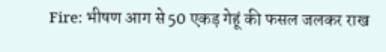Fire: भीषण आग से 50 एकड़ गेहूं की फसल जलकर राख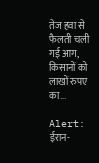तेज हवा से फैलती चली गई आग, किसानों को लाखों रुपए का...

Alert: ईरान-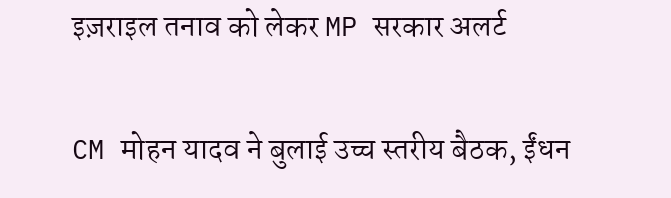इज़राइल तनाव को लेकर MP सरकार अलर्ट

CM मोहन यादव ने बुलाई उच्च स्तरीय बैठक, ईंधन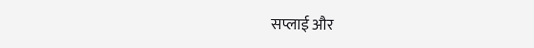सप्लाई और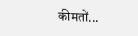कीमतों...